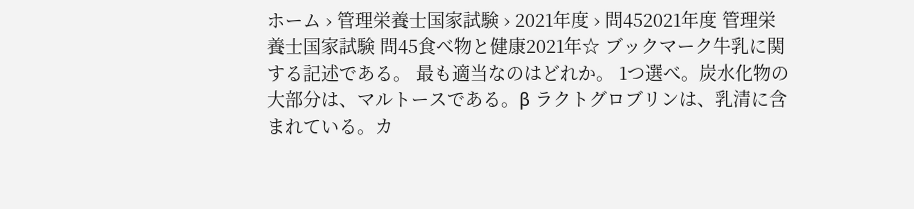ホーム › 管理栄養士国家試験 › 2021年度 › 問452021年度 管理栄養士国家試験 問45食べ物と健康2021年☆ ブックマーク牛乳に関する記述である。 最も適当なのはどれか。 1つ選べ。炭水化物の大部分は、マルトースである。β ラクトグロブリンは、乳清に含まれている。カ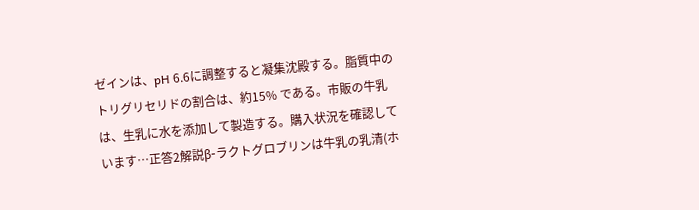ゼインは、pH 6.6に調整すると凝集沈殿する。脂質中のトリグリセリドの割合は、約15% である。市販の牛乳は、生乳に水を添加して製造する。購入状況を確認しています…正答2解説β-ラクトグロブリンは牛乳の乳清(ホ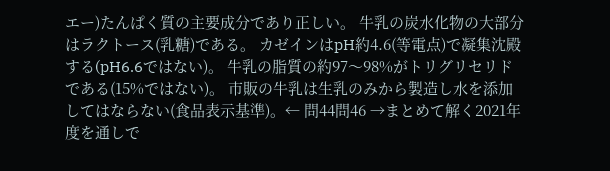エー)たんぱく質の主要成分であり正しい。 牛乳の炭水化物の大部分はラクトース(乳糖)である。 カゼインはpH約4.6(等電点)で凝集沈殿する(pH6.6ではない)。 牛乳の脂質の約97〜98%がトリグリセリドである(15%ではない)。 市販の牛乳は生乳のみから製造し水を添加してはならない(食品表示基準)。← 問44問46 →まとめて解く2021年度を通しで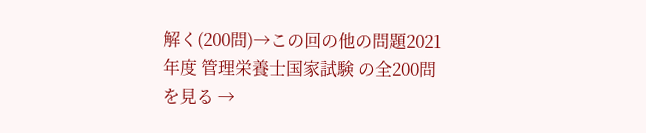解く(200問)→この回の他の問題2021年度 管理栄養士国家試験 の全200問を見る →